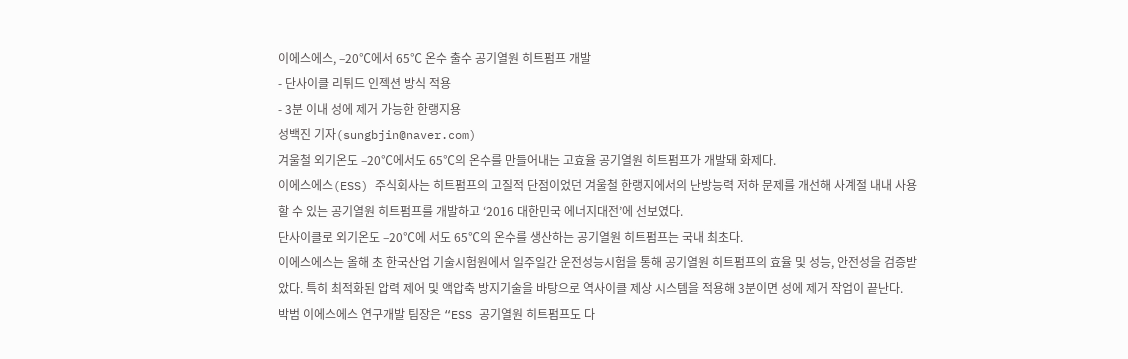이에스에스, –20℃에서 65℃ 온수 출수 공기열원 히트펌프 개발
- 단사이클 리튀드 인젝션 방식 적용
- 3분 이내 성에 제거 가능한 한랭지용
성백진 기자(sungbjin@naver.com)
겨울철 외기온도 –20℃에서도 65℃의 온수를 만들어내는 고효율 공기열원 히트펌프가 개발돼 화제다.
이에스에스(ESS) 주식회사는 히트펌프의 고질적 단점이었던 겨울철 한랭지에서의 난방능력 저하 문제를 개선해 사계절 내내 사용할 수 있는 공기열원 히트펌프를 개발하고 ‘2016 대한민국 에너지대전’에 선보였다.
단사이클로 외기온도 –20℃에 서도 65℃의 온수를 생산하는 공기열원 히트펌프는 국내 최초다.
이에스에스는 올해 초 한국산업 기술시험원에서 일주일간 운전성능시험을 통해 공기열원 히트펌프의 효율 및 성능, 안전성을 검증받았다. 특히 최적화된 압력 제어 및 액압축 방지기술을 바탕으로 역사이클 제상 시스템을 적용해 3분이면 성에 제거 작업이 끝난다.
박범 이에스에스 연구개발 팀장은 “ESS 공기열원 히트펌프도 다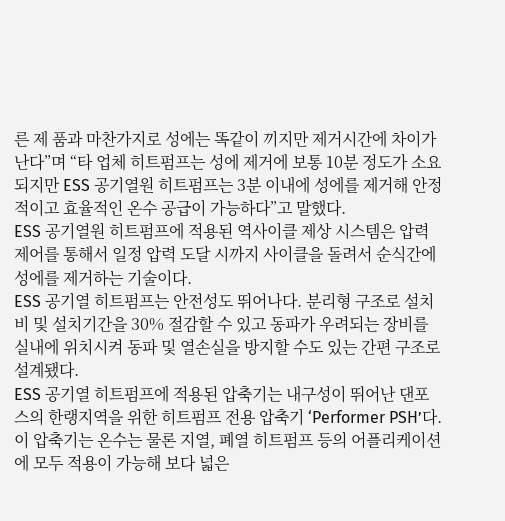른 제 품과 마찬가지로 성에는 똑같이 끼지만 제거시간에 차이가 난다”며 “타 업체 히트펌프는 성에 제거에 보통 10분 정도가 소요되지만 ESS 공기열원 히트펌프는 3분 이내에 성에를 제거해 안정적이고 효율적인 온수 공급이 가능하다”고 말했다.
ESS 공기열원 히트펌프에 적용된 역사이클 제상 시스템은 압력제어를 통해서 일정 압력 도달 시까지 사이클을 돌려서 순식간에 성에를 제거하는 기술이다.
ESS 공기열 히트펌프는 안전성도 뛰어나다. 분리형 구조로 설치비 및 설치기간을 30% 절감할 수 있고 동파가 우려되는 장비를 실내에 위치시켜 동파 및 열손실을 방지할 수도 있는 간편 구조로 설계됐다.
ESS 공기열 히트펌프에 적용된 압축기는 내구성이 뛰어난 댄포스의 한랭지역을 위한 히트펌프 전용 압축기 ‘Performer PSH’다. 이 압축기는 온수는 물론 지열, 폐열 히트펌프 등의 어플리케이션에 모두 적용이 가능해 보다 넓은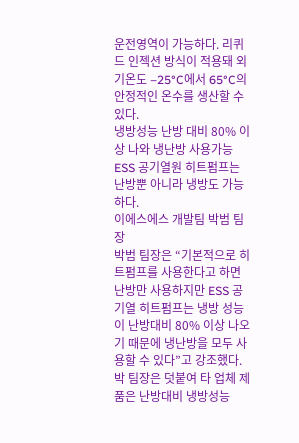운전영역이 가능하다. 리퀴드 인젝션 방식이 적용돼 외기온도 –25°C에서 65°C의 안정적인 온수를 생산할 수 있다.
냉방성능 난방 대비 80% 이상 나와 냉난방 사용가능 ESS 공기열원 히트펌프는 난방뿐 아니라 냉방도 가능하다.
이에스에스 개발팀 박범 팀장
박범 팀장은 “기본적으로 히트펌프를 사용한다고 하면 난방만 사용하지만 ESS 공기열 히트펌프는 냉방 성능이 난방대비 80% 이상 나오기 때문에 냉난방을 모두 사용할 수 있다”고 강조했다.
박 팀장은 덧붙여 타 업체 제품은 난방대비 냉방성능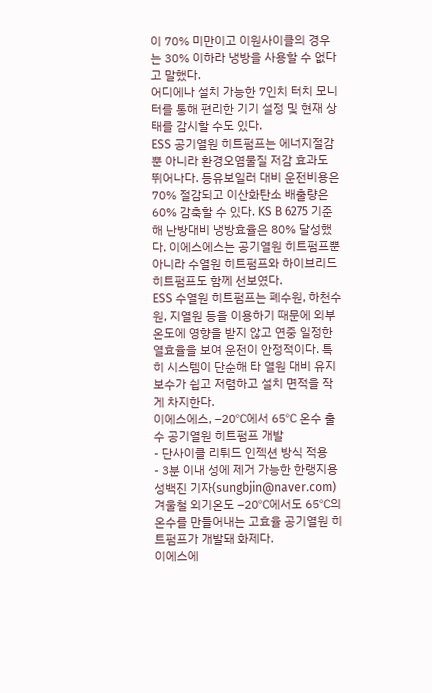이 70% 미만이고 이원사이클의 경우는 30% 이하라 냉방을 사용할 수 없다고 말했다.
어디에나 설치 가능한 7인치 터치 모니터를 통해 편리한 기기 설정 및 현재 상태를 감시할 수도 있다.
ESS 공기열원 히트펌프는 에너지절감뿐 아니라 환경오염물질 저감 효과도 뛰어나다. 등유보일러 대비 운전비용은 70% 절감되고 이산화탄소 배출량은 60% 감축할 수 있다. KS B 6275 기준해 난방대비 냉방효율은 80% 달성했다. 이에스에스는 공기열원 히트펌프뿐 아니라 수열원 히트펌프와 하이브리드 히트펌프도 함께 선보였다.
ESS 수열원 히트펌프는 폐수원, 하천수원, 지열원 등을 이용하기 때문에 외부 온도에 영향을 받지 않고 연중 일정한 열효율을 보여 운전이 안정적이다. 특히 시스템이 단순해 타 열원 대비 유지보수가 쉽고 저렴하고 설치 면적을 작게 차지한다.
이에스에스, –20℃에서 65℃ 온수 출수 공기열원 히트펌프 개발
- 단사이클 리튀드 인젝션 방식 적용
- 3분 이내 성에 제거 가능한 한랭지용
성백진 기자(sungbjin@naver.com)
겨울철 외기온도 –20℃에서도 65℃의 온수를 만들어내는 고효율 공기열원 히트펌프가 개발돼 화제다.
이에스에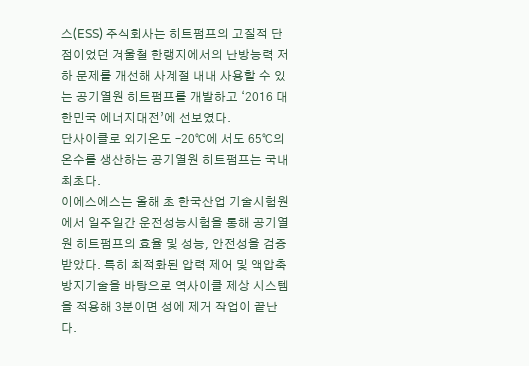스(ESS) 주식회사는 히트펌프의 고질적 단점이었던 겨울철 한랭지에서의 난방능력 저하 문제를 개선해 사계절 내내 사용할 수 있는 공기열원 히트펌프를 개발하고 ‘2016 대한민국 에너지대전’에 선보였다.
단사이클로 외기온도 –20℃에 서도 65℃의 온수를 생산하는 공기열원 히트펌프는 국내 최초다.
이에스에스는 올해 초 한국산업 기술시험원에서 일주일간 운전성능시험을 통해 공기열원 히트펌프의 효율 및 성능, 안전성을 검증받았다. 특히 최적화된 압력 제어 및 액압축 방지기술을 바탕으로 역사이클 제상 시스템을 적용해 3분이면 성에 제거 작업이 끝난다.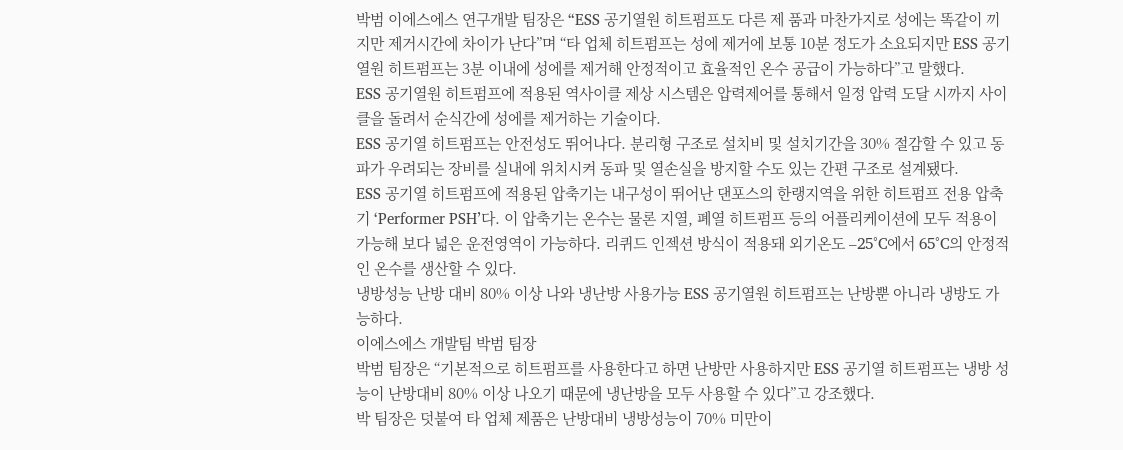박범 이에스에스 연구개발 팀장은 “ESS 공기열원 히트펌프도 다른 제 품과 마찬가지로 성에는 똑같이 끼지만 제거시간에 차이가 난다”며 “타 업체 히트펌프는 성에 제거에 보통 10분 정도가 소요되지만 ESS 공기열원 히트펌프는 3분 이내에 성에를 제거해 안정적이고 효율적인 온수 공급이 가능하다”고 말했다.
ESS 공기열원 히트펌프에 적용된 역사이클 제상 시스템은 압력제어를 통해서 일정 압력 도달 시까지 사이클을 돌려서 순식간에 성에를 제거하는 기술이다.
ESS 공기열 히트펌프는 안전성도 뛰어나다. 분리형 구조로 설치비 및 설치기간을 30% 절감할 수 있고 동파가 우려되는 장비를 실내에 위치시켜 동파 및 열손실을 방지할 수도 있는 간편 구조로 설계됐다.
ESS 공기열 히트펌프에 적용된 압축기는 내구성이 뛰어난 댄포스의 한랭지역을 위한 히트펌프 전용 압축기 ‘Performer PSH’다. 이 압축기는 온수는 물론 지열, 폐열 히트펌프 등의 어플리케이션에 모두 적용이 가능해 보다 넓은 운전영역이 가능하다. 리퀴드 인젝션 방식이 적용돼 외기온도 –25°C에서 65°C의 안정적인 온수를 생산할 수 있다.
냉방성능 난방 대비 80% 이상 나와 냉난방 사용가능 ESS 공기열원 히트펌프는 난방뿐 아니라 냉방도 가능하다.
이에스에스 개발팀 박범 팀장
박범 팀장은 “기본적으로 히트펌프를 사용한다고 하면 난방만 사용하지만 ESS 공기열 히트펌프는 냉방 성능이 난방대비 80% 이상 나오기 때문에 냉난방을 모두 사용할 수 있다”고 강조했다.
박 팀장은 덧붙여 타 업체 제품은 난방대비 냉방성능이 70% 미만이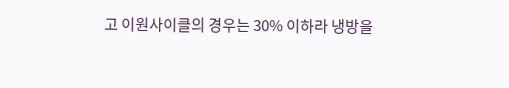고 이원사이클의 경우는 30% 이하라 냉방을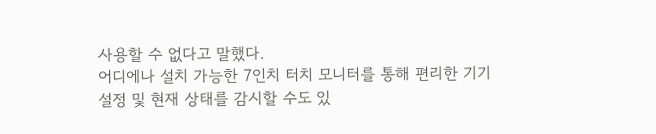사용할 수 없다고 말했다.
어디에나 설치 가능한 7인치 터치 모니터를 통해 편리한 기기 설정 및 현재 상태를 감시할 수도 있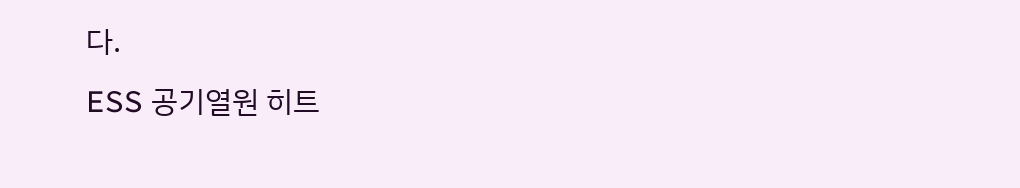다.
ESS 공기열원 히트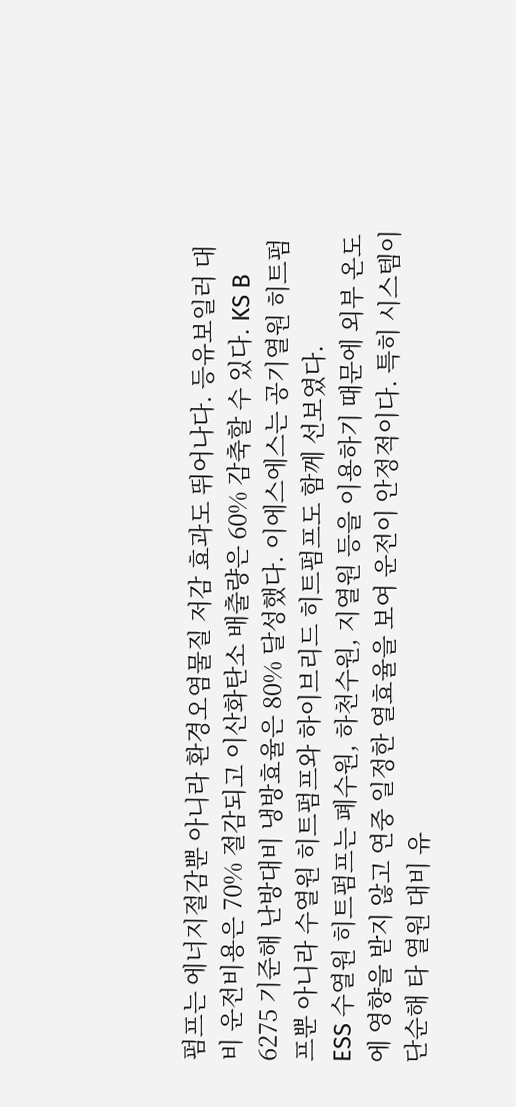펌프는 에너지절감뿐 아니라 환경오염물질 저감 효과도 뛰어나다. 등유보일러 대비 운전비용은 70% 절감되고 이산화탄소 배출량은 60% 감축할 수 있다. KS B 6275 기준해 난방대비 냉방효율은 80% 달성했다. 이에스에스는 공기열원 히트펌프뿐 아니라 수열원 히트펌프와 하이브리드 히트펌프도 함께 선보였다.
ESS 수열원 히트펌프는 폐수원, 하천수원, 지열원 등을 이용하기 때문에 외부 온도에 영향을 받지 않고 연중 일정한 열효율을 보여 운전이 안정적이다. 특히 시스템이 단순해 타 열원 대비 유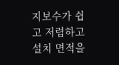지보수가 쉽고 저렴하고 설치 면적을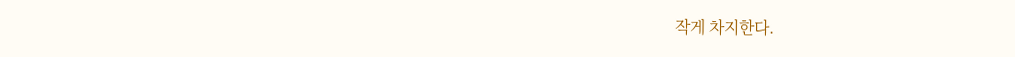작게 차지한다.